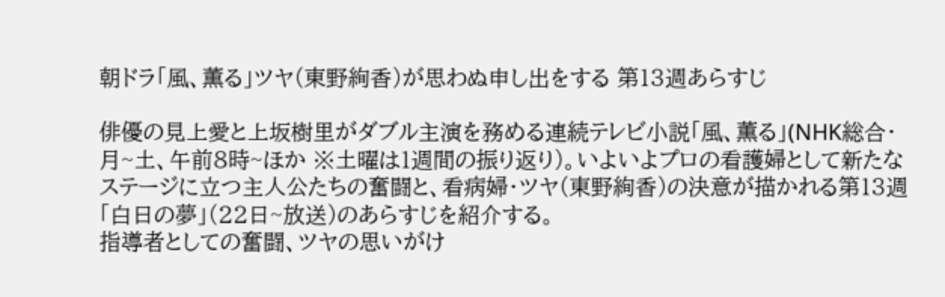朝ドラ「風、薫る」ツヤ(東野絢香)が思わぬ申し出をする 第13週あらすじ

俳優の見上愛と上坂樹里がダブル主演を務める連続テレビ小説「風、薫る」(NHK総合・月~土、午前8時~ほか ※土曜は1週間の振り返り)。いよいよプロの看護婦として新たなステージに立つ主人公たちの奮闘と、看病婦・ツヤ(東野絢香)の決意が描かれる第13週「白日の夢」(22日~放送)のあらすじを紹介する。
指導者としての奮闘、ツヤの思いがけ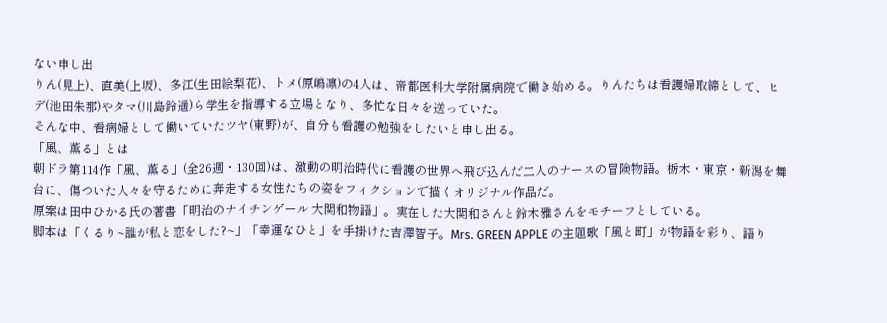ない申し出
りん(見上)、直美(上坂)、多江(生田絵梨花)、トメ(原嶋凛)の4人は、帝都医科大学附属病院で働き始める。りんたちは看護婦取締として、ヒデ(池田朱那)やタマ(川島鈴遥)ら学生を指導する立場となり、多忙な日々を送っていた。
そんな中、看病婦として働いていたツヤ(東野)が、自分も看護の勉強をしたいと申し出る。
「風、薫る」とは
朝ドラ第114作「風、薫る」(全26週・130回)は、激動の明治時代に看護の世界へ飛び込んだ二人のナースの冒険物語。栃木・東京・新潟を舞台に、傷ついた人々を守るために奔走する女性たちの姿をフィクションで描くオリジナル作品だ。
原案は田中ひかる氏の著書「明治のナイチンゲール 大関和物語」。実在した大関和さんと鈴木雅さんをモチーフとしている。
脚本は「くるり~誰が私と恋をした?~」「幸運なひと」を手掛けた吉澤智子。Mrs. GREEN APPLE の主題歌「風と町」が物語を彩り、語り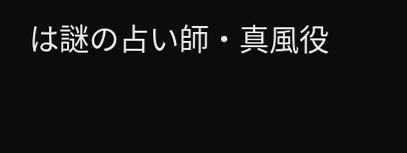は謎の占い師・真風役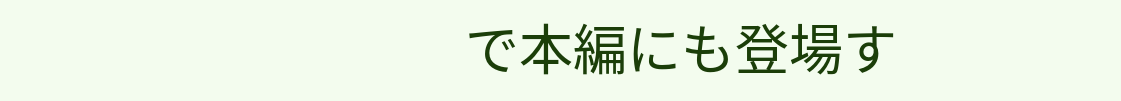で本編にも登場す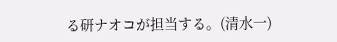る研ナオコが担当する。(清水一)